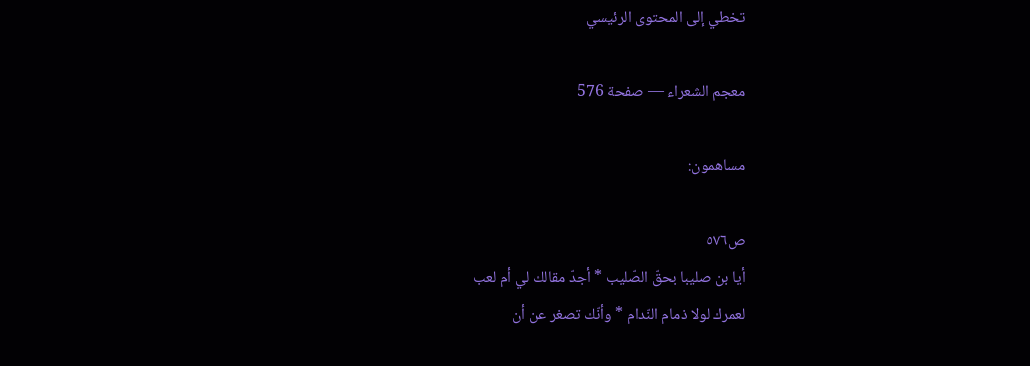تخطي إلى المحتوى الرئيسي

معجم الشعراء — صفحة 576

مساهمون:

ص٥٧٦
أيا بن صليبا بحقّ الصّليب * أجدّ مقالك لي أم لعب
لعمرك لولا ذمام النّدام * وأنّك تصغر عن أن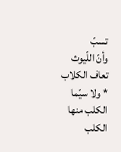تسبّ
وأنّ اللّيوث تعاف الكلاب * ولا سيّما الكلب منها الكلب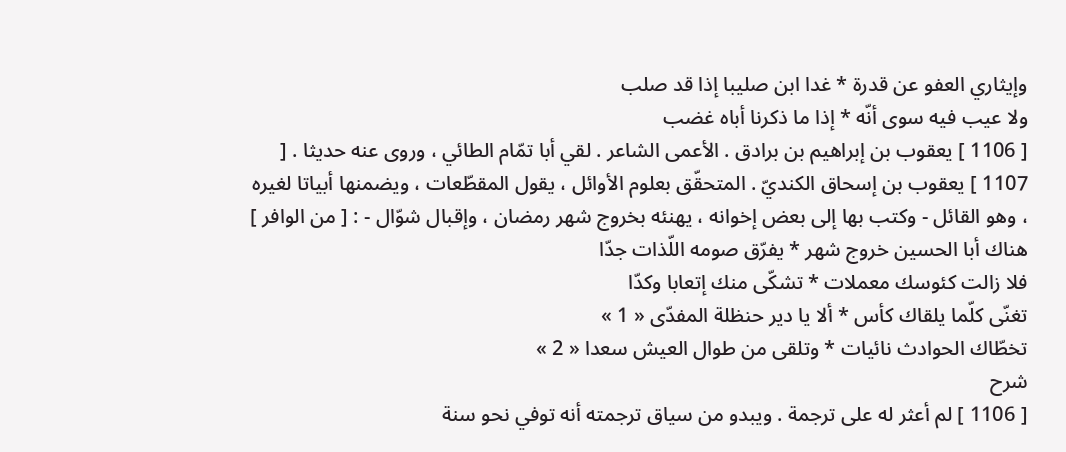وإيثاري العفو عن قدرة * غدا ابن صليبا إذا قد صلب
ولا عيب فيه سوى أنّه * إذا ما ذكرنا أباه غضب
[ 1106 ] يعقوب بن إبراهيم بن برادق . الأعمى الشاعر . لقي أبا تمّام الطائي ، وروى عنه حديثا . [ 1107 ] يعقوب بن إسحاق الكنديّ . المتحقّق بعلوم الأوائل ، يقول المقطّعات ، ويضمنها أبياتا لغيره ، وهو القائل - وكتب بها إلى بعض إخوانه ، يهنئه بخروج شهر رمضان ، وإقبال شوّال - : [ من الوافر ]
هناك أبا الحسين خروج شهر * يفرّق صومه اللّذات جدّا
فلا زالت كئوسك معملات * تشكّى منك إتعابا وكدّا
تغنّى كلّما يلقاك كأس * ألا يا دير حنظلة المفدّى « 1 »
تخطّاك الحوادث نائيات * وتلقى من طوال العيش سعدا « 2 »
شرح
[ 1106 ] لم أعثر له على ترجمة . ويبدو من سياق ترجمته أنه توفي نحو سنة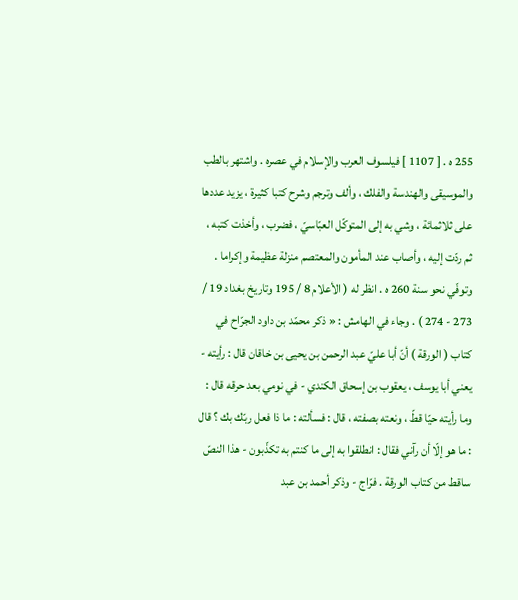255 ه . [ 1107 ] فيلسوف العرب والإسلام في عصره . واشتهر بالطب والموسيقى والهندسة والفلك ، وألف وترجم وشرح كتبا كثيرة ، يزيد عددها على ثلاثمائة ، وشي به إلى المتوكّل العبّاسيّ ، فضرب ، وأخذت كتبه ، ثم ردّت إليه ، وأصاب عند المأمون والمعتصم منزلة عظيمة وإكراما . وتوفّي نحو سنة 260 ه . انظر له ( الأعلام 8 / 195 وتاريخ بغداد 19 / 273 - 274 ) . وجاء في الهامش : « ذكر محمّد بن داود الجرّاح في كتاب ( الورقة ) أنّ أبا عليّ عبد الرحمن بن يحيى بن خاقان قال : رأيته - يعني أبا يوسف ، يعقوب بن إسحاق الكندي - في نومي بعد حرقه قال : وما رأيته حيّا قطّ ، ونعته بصفته ، قال : فسألته : ما ذا فعل ربّك بك ؟ قال : ما هو إلّا أن رآني فقال : انطلقوا به إلى ما كنتم به تكذّبون - هذا النصّ ساقط من كتاب الورقة . فرّاج - وذكر أحمد بن عبد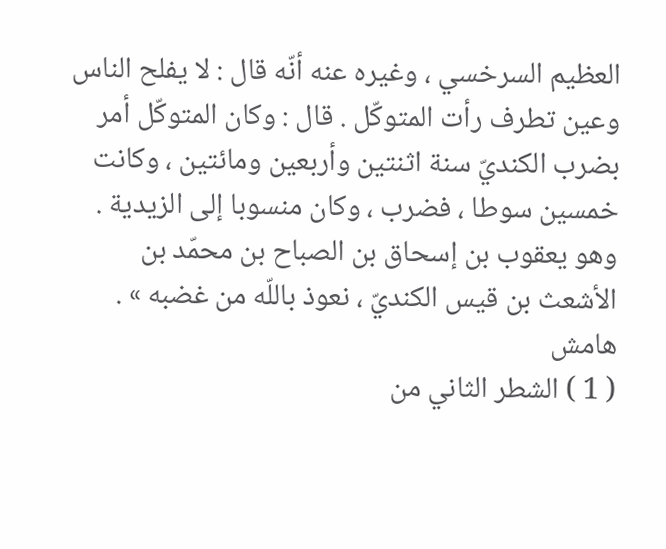العظيم السرخسي ، وغيره عنه أنّه قال : لا يفلح الناس وعين تطرف رأت المتوكّل . قال : وكان المتوكّل أمر بضرب الكنديّ سنة اثنتين وأربعين ومائتين ، وكانت خمسين سوطا ، فضرب ، وكان منسوبا إلى الزيدية . وهو يعقوب بن إسحاق بن الصباح بن محمّد بن الأشعث بن قيس الكنديّ ، نعوذ باللّه من غضبه » .
هامش
( 1 ) الشطر الثاني من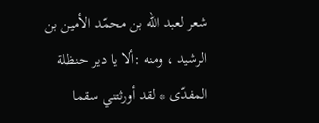شعر لعبد اللّه بن محمّد الأمين بن الرشيد ، ومنه :ألا يا دير حنظلة المفدّى * لقد أورثتني سقما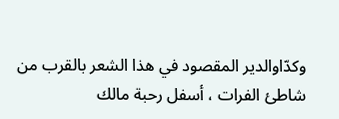وكدّاوالدير المقصود في هذا الشعر بالقرب من شاطئ الفرات ، أسفل رحبة مالك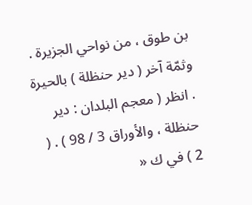بن طوق ، من نواحي الجزيرة . وثمّة آخر ( دير حنظلة ) بالحيرة . انظر ( معجم البلدان : دير حنظلة ، والأوراق 3 / 98 ) . ( 2 ) في ك «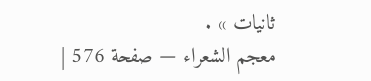ثانيات » .
معجم الشعراء — صفحة 576 |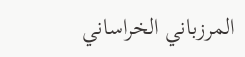المرزباني الخراساني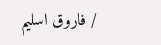/ فاروق اسليم